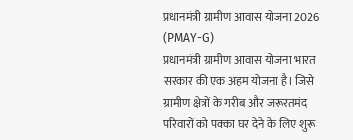प्रधानमंत्री ग्रामीण आवास योजना 2026 (PMAY-G)
प्रधानमंत्री ग्रामीण आवास योजना भारत सरकार की एक अहम योजना है। जिसे ग्रामीण क्षेत्रों के गरीब और जरूरतमंद परिवारों को पक्का घर देने के लिए शुरू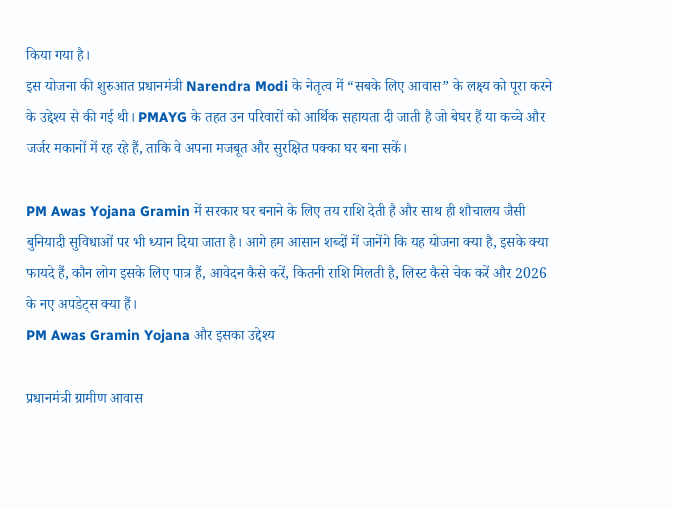किया गया है।
इस योजना की शुरुआत प्रधानमंत्री Narendra Modi के नेतृत्व में “सबके लिए आवास” के लक्ष्य को पूरा करने के उद्देश्य से की गई थी। PMAYG के तहत उन परिवारों को आर्थिक सहायता दी जाती है जो बेघर हैं या कच्चे और जर्जर मकानों में रह रहे हैं, ताकि वे अपना मजबूत और सुरक्षित पक्का घर बना सकें।

PM Awas Yojana Gramin में सरकार घर बनाने के लिए तय राशि देती है और साथ ही शौचालय जैसी बुनियादी सुविधाओं पर भी ध्यान दिया जाता है। आगे हम आसान शब्दों में जानेंगे कि यह योजना क्या है, इसके क्या फायदे हैं, कौन लोग इसके लिए पात्र हैं, आवेदन कैसे करें, कितनी राशि मिलती है, लिस्ट कैसे चेक करें और 2026 के नए अपडेट्स क्या हैं।
PM Awas Gramin Yojana और इसका उद्देश्य

प्रधानमंत्री ग्रामीण आवास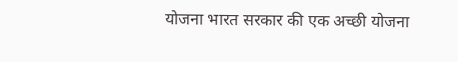योजना भारत सरकार की एक अच्छी योजना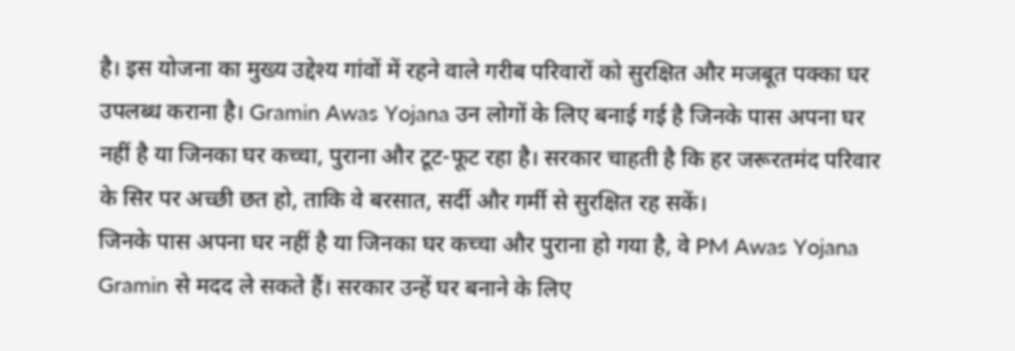है। इस योजना का मुख्य उद्देश्य गांवों में रहने वाले गरीब परिवारों को सुरक्षित और मजबूत पक्का घर उपलब्ध कराना है। Gramin Awas Yojana उन लोगों के लिए बनाई गई है जिनके पास अपना घर नहीं है या जिनका घर कच्चा, पुराना और टूट-फूट रहा है। सरकार चाहती है कि हर जरूरतमंद परिवार के सिर पर अच्छी छत हो, ताकि वे बरसात, सर्दी और गर्मी से सुरक्षित रह सकें।
जिनके पास अपना घर नहीं है या जिनका घर कच्चा और पुराना हो गया है, वे PM Awas Yojana Gramin से मदद ले सकते हैं। सरकार उन्हें घर बनाने के लिए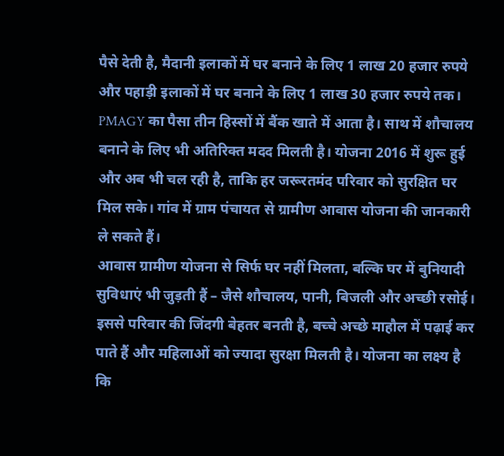पैसे देती है, मैदानी इलाकों में घर बनाने के लिए 1 लाख 20 हजार रुपये और पहाड़ी इलाकों में घर बनाने के लिए 1 लाख 30 हजार रुपये तक।
PMAGY का पैसा तीन हिस्सों में बैंक खाते में आता है। साथ में शौचालय बनाने के लिए भी अतिरिक्त मदद मिलती है। योजना 2016 में शुरू हुई और अब भी चल रही है, ताकि हर जरूरतमंद परिवार को सुरक्षित घर मिल सके। गांव में ग्राम पंचायत से ग्रामीण आवास योजना की जानकारी ले सकते हैं।
आवास ग्रामीण योजना से सिर्फ घर नहीं मिलता, बल्कि घर में बुनियादी सुविधाएं भी जुड़ती हैं – जैसे शौचालय, पानी, बिजली और अच्छी रसोई। इससे परिवार की जिंदगी बेहतर बनती है, बच्चे अच्छे माहौल में पढ़ाई कर पाते हैं और महिलाओं को ज्यादा सुरक्षा मिलती है। योजना का लक्ष्य है कि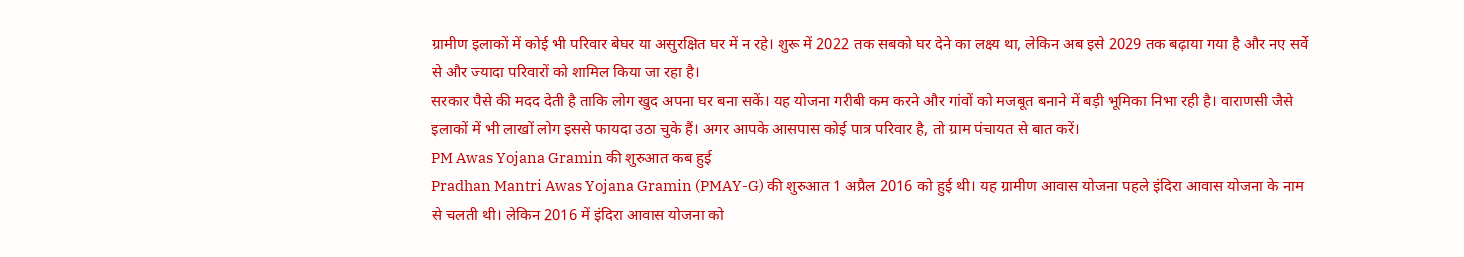ग्रामीण इलाकों में कोई भी परिवार बेघर या असुरक्षित घर में न रहे। शुरू में 2022 तक सबको घर देने का लक्ष्य था, लेकिन अब इसे 2029 तक बढ़ाया गया है और नए सर्वे से और ज्यादा परिवारों को शामिल किया जा रहा है।
सरकार पैसे की मदद देती है ताकि लोग खुद अपना घर बना सकें। यह योजना गरीबी कम करने और गांवों को मजबूत बनाने में बड़ी भूमिका निभा रही है। वाराणसी जैसे इलाकों में भी लाखों लोग इससे फायदा उठा चुके हैं। अगर आपके आसपास कोई पात्र परिवार है, तो ग्राम पंचायत से बात करें।
PM Awas Yojana Gramin की शुरुआत कब हुई
Pradhan Mantri Awas Yojana Gramin (PMAY-G) की शुरुआत 1 अप्रैल 2016 को हुई थी। यह ग्रामीण आवास योजना पहले इंदिरा आवास योजना के नाम से चलती थी। लेकिन 2016 में इंदिरा आवास योजना को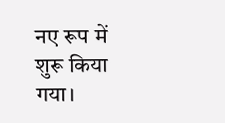नए रूप में शुरू किया गया।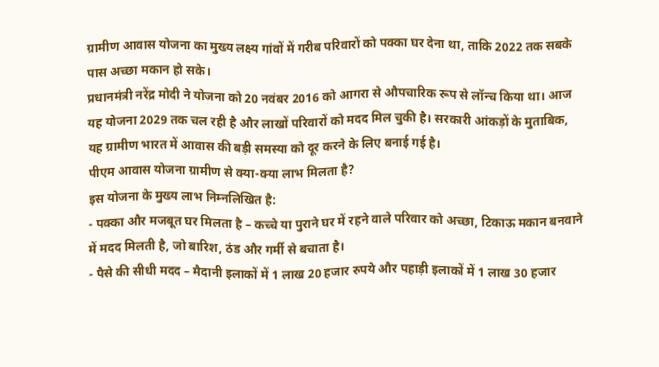ग्रामीण आवास योजना का मुख्य लक्ष्य गांवों में गरीब परिवारों को पक्का घर देना था, ताकि 2022 तक सबके पास अच्छा मकान हो सके।
प्रधानमंत्री नरेंद्र मोदी ने योजना को 20 नवंबर 2016 को आगरा से औपचारिक रूप से लॉन्च किया था। आज यह योजना 2029 तक चल रही है और लाखों परिवारों को मदद मिल चुकी है। सरकारी आंकड़ों के मुताबिक, यह ग्रामीण भारत में आवास की बड़ी समस्या को दूर करने के लिए बनाई गई है।
पीएम आवास योजना ग्रामीण से क्या-क्या लाभ मिलता है?
इस योजना के मुख्य लाभ निम्नलिखित है:
- पक्का और मजबूत घर मिलता है – कच्चे या पुराने घर में रहने वाले परिवार को अच्छा, टिकाऊ मकान बनवाने में मदद मिलती है, जो बारिश, ठंड और गर्मी से बचाता है।
- पैसे की सीधी मदद – मैदानी इलाकों में 1 लाख 20 हजार रुपये और पहाड़ी इलाकों में 1 लाख 30 हजार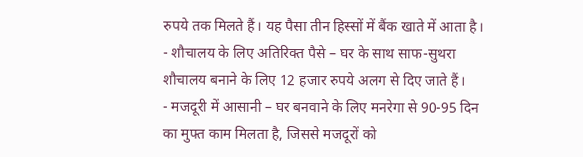रुपये तक मिलते हैं। यह पैसा तीन हिस्सों में बैंक खाते में आता है।
- शौचालय के लिए अतिरिक्त पैसे – घर के साथ साफ-सुथरा शौचालय बनाने के लिए 12 हजार रुपये अलग से दिए जाते हैं।
- मजदूरी में आसानी – घर बनवाने के लिए मनरेगा से 90-95 दिन का मुफ्त काम मिलता है, जिससे मजदूरों को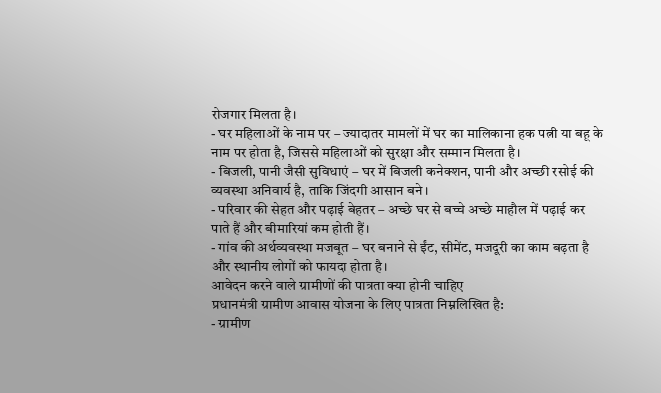रोजगार मिलता है।
- घर महिलाओं के नाम पर – ज्यादातर मामलों में घर का मालिकाना हक पत्नी या बहू के नाम पर होता है, जिससे महिलाओं को सुरक्षा और सम्मान मिलता है।
- बिजली, पानी जैसी सुविधाएं – घर में बिजली कनेक्शन, पानी और अच्छी रसोई की व्यवस्था अनिवार्य है, ताकि जिंदगी आसान बने।
- परिवार की सेहत और पढ़ाई बेहतर – अच्छे घर से बच्चे अच्छे माहौल में पढ़ाई कर पाते हैं और बीमारियां कम होती हैं।
- गांव की अर्थव्यवस्था मजबूत – घर बनाने से ईंट, सीमेंट, मजदूरी का काम बढ़ता है और स्थानीय लोगों को फायदा होता है।
आवेदन करने वाले ग्रामीणों की पात्रता क्या होनी चाहिए
प्रधानमंत्री ग्रामीण आवास योजना के लिए पात्रता निम्नलिखित है:
- ग्रामीण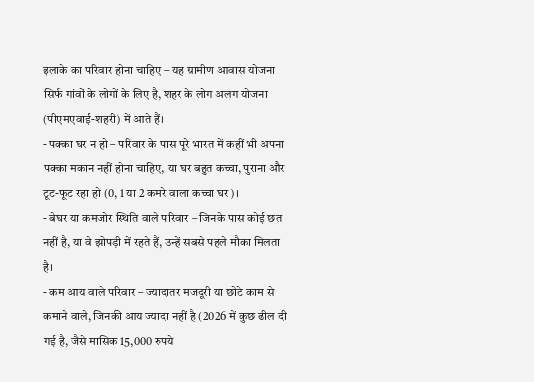इलाके का परिवार होना चाहिए – यह ग्रामीण आवास योजना सिर्फ गांवों के लोगों के लिए है, शहर के लोग अलग योजना (पीएमएवाई-शहरी) में आते हैं।
- पक्का घर न हो – परिवार के पास पूरे भारत में कहीं भी अपना पक्का मकान नहीं होना चाहिए, या घर बहुत कच्चा, पुराना और टूट-फूट रहा हो (0, 1 या 2 कमरे वाला कच्चा घर)।
- बेघर या कमजोर स्थिति वाले परिवार – जिनके पास कोई छत नहीं है, या वे झोपड़ी में रहते हैं, उन्हें सबसे पहले मौका मिलता है।
- कम आय वाले परिवार – ज्यादातर मजदूरी या छोटे काम से कमाने वाले, जिनकी आय ज्यादा नहीं है (2026 में कुछ ढील दी गई है, जैसे मासिक 15,000 रुपये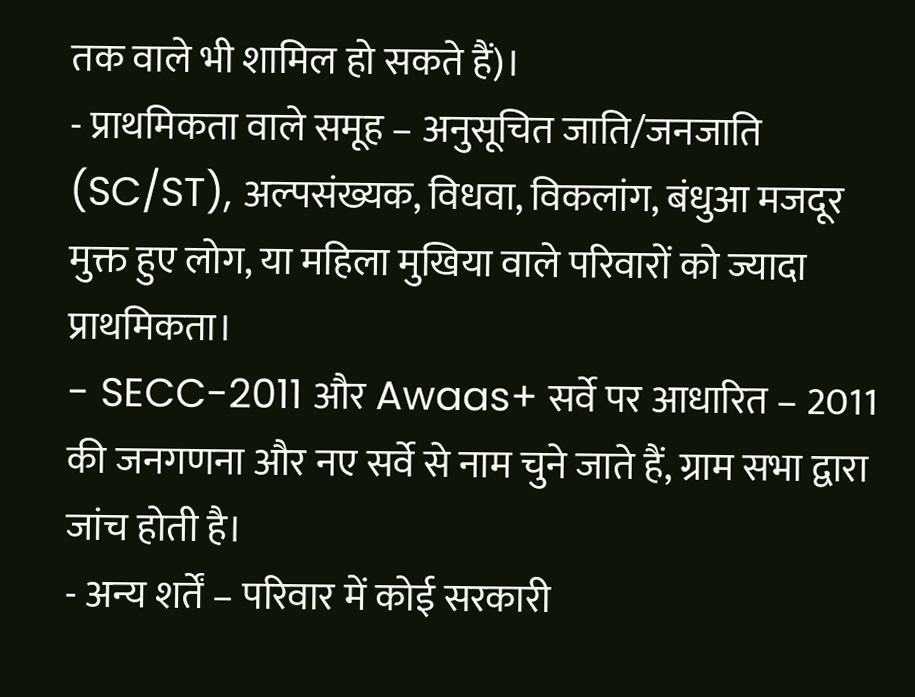तक वाले भी शामिल हो सकते हैं)।
- प्राथमिकता वाले समूह – अनुसूचित जाति/जनजाति (SC/ST), अल्पसंख्यक, विधवा, विकलांग, बंधुआ मजदूर मुक्त हुए लोग, या महिला मुखिया वाले परिवारों को ज्यादा प्राथमिकता।
- SECC-2011 और Awaas+ सर्वे पर आधारित – 2011 की जनगणना और नए सर्वे से नाम चुने जाते हैं, ग्राम सभा द्वारा जांच होती है।
- अन्य शर्तें – परिवार में कोई सरकारी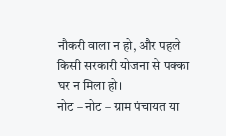नौकरी वाला न हो, और पहले किसी सरकारी योजना से पक्का घर न मिला हो।
नोट – नोट – ग्राम पंचायत या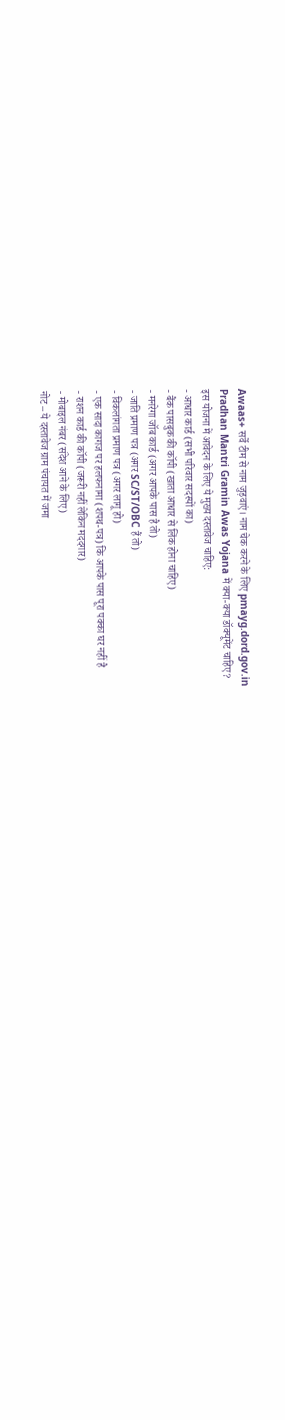Awaas+ सर्वे टीम से नाम जुड़वाएं। नाम चेक करने के लिए pmayg.dord.gov.in
Pradhan Mantri Gramin Awas Yojana में क्या-क्या डॉक्यूमेंट चाहिए?
इस योजना में आवेदन के लिए ये मुख्य दस्तावेज चाहिए:
- आधार कार्ड (सभी परिवार सदस्यों का)
- बैंक पासबुक की कॉपी (खाता आधार से लिंक होना चाहिए)
- मनरेगा जॉब कार्ड (अगर आपके पास है तो)
- जाति प्रमाण पत्र (अगर SC/ST/OBC हैं तो)
- विकलांगता प्रमाण पत्र (अगर लागू हो)
- एक सादा कागज पर हलफनामा (शपथ-पत्र) कि आपके पास पूरा पक्का घर नहीं है
- राशन कार्ड की कॉपी (जरूरी नहीं लेकिन मददगार)
- मोबाइल नंबर (संदेश आने के लिए)
नोट – ये दस्तावेज ग्राम पंचायत में जमा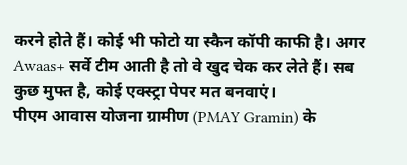करने होते हैं। कोई भी फोटो या स्कैन कॉपी काफी है। अगर Awaas+ सर्वे टीम आती है तो वे खुद चेक कर लेते हैं। सब कुछ मुफ्त है, कोई एक्स्ट्रा पेपर मत बनवाएं।
पीएम आवास योजना ग्रामीण (PMAY Gramin) के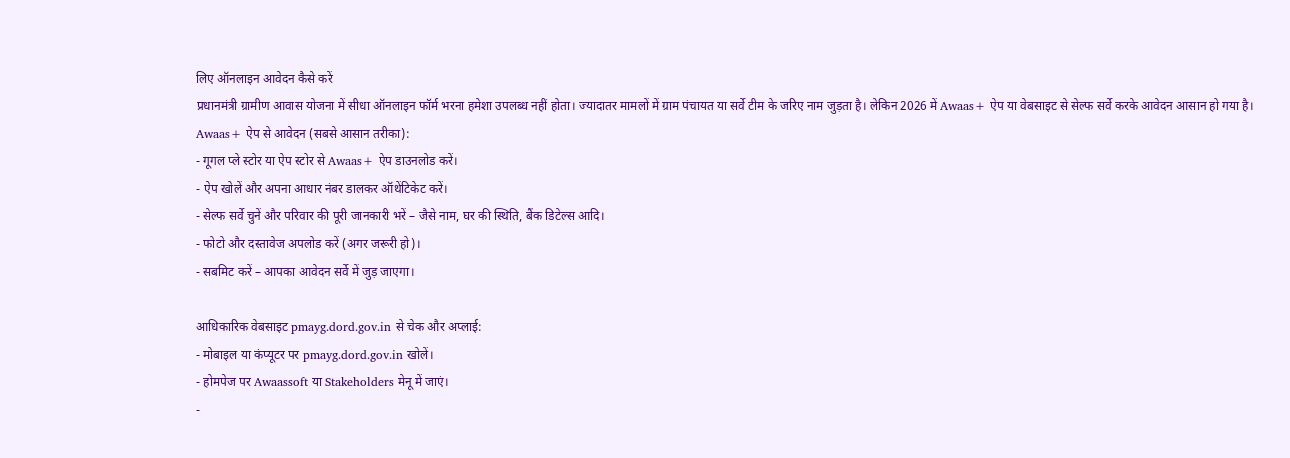लिए ऑनलाइन आवेदन कैसे करें
प्रधानमंत्री ग्रामीण आवास योजना में सीधा ऑनलाइन फॉर्म भरना हमेशा उपलब्ध नहीं होता। ज्यादातर मामलों में ग्राम पंचायत या सर्वे टीम के जरिए नाम जुड़ता है। लेकिन 2026 में Awaas+ ऐप या वेबसाइट से सेल्फ सर्वे करके आवेदन आसान हो गया है।
Awaas+ ऐप से आवेदन (सबसे आसान तरीका):
- गूगल प्ले स्टोर या ऐप स्टोर से Awaas+ ऐप डाउनलोड करें।
- ऐप खोलें और अपना आधार नंबर डालकर ऑथेंटिकेट करें।
- सेल्फ सर्वे चुनें और परिवार की पूरी जानकारी भरें – जैसे नाम, घर की स्थिति, बैंक डिटेल्स आदि।
- फोटो और दस्तावेज अपलोड करें (अगर जरूरी हो)।
- सबमिट करें – आपका आवेदन सर्वे में जुड़ जाएगा।

आधिकारिक वेबसाइट pmayg.dord.gov.in से चेक और अप्लाई:
- मोबाइल या कंप्यूटर पर pmayg.dord.gov.in खोलें।
- होमपेज पर Awaassoft या Stakeholders मेनू में जाएं।
-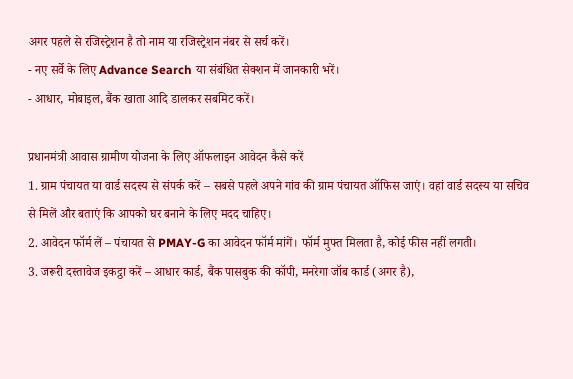अगर पहले से रजिस्ट्रेशन है तो नाम या रजिस्ट्रेशन नंबर से सर्च करें।
- नए सर्वे के लिए Advance Search या संबंधित सेक्शन में जानकारी भरें।
- आधार, मोबाइल, बैंक खाता आदि डालकर सबमिट करें।

प्रधानमंत्री आवास ग्रामीण योजना के लिए ऑफलाइन आवेदन कैसे करें
1. ग्राम पंचायत या वार्ड सदस्य से संपर्क करें – सबसे पहले अपने गांव की ग्राम पंचायत ऑफिस जाएं। वहां वार्ड सदस्य या सचिव से मिलें और बताएं कि आपको घर बनाने के लिए मदद चाहिए।
2. आवेदन फॉर्म लें – पंचायत से PMAY-G का आवेदन फॉर्म मांगें। फॉर्म मुफ्त मिलता है, कोई फीस नहीं लगती।
3. जरूरी दस्तावेज इकट्ठा करें – आधार कार्ड, बैंक पासबुक की कॉपी, मनरेगा जॉब कार्ड (अगर है),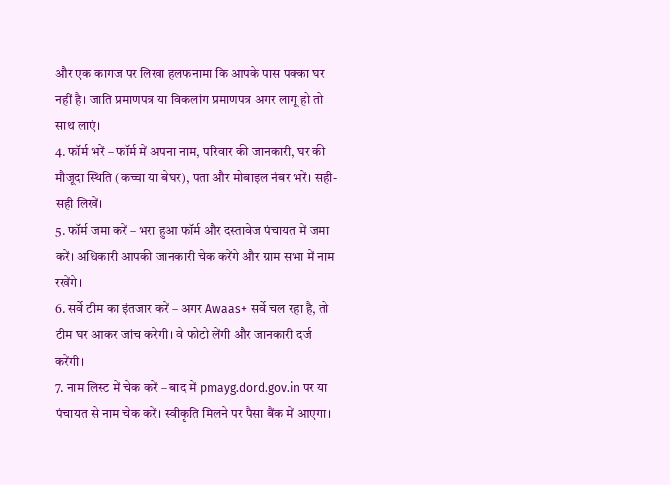और एक कागज पर लिखा हलफनामा कि आपके पास पक्का घर नहीं है। जाति प्रमाणपत्र या विकलांग प्रमाणपत्र अगर लागू हो तो साथ लाएं।
4. फॉर्म भरें – फॉर्म में अपना नाम, परिवार की जानकारी, घर की मौजूदा स्थिति (कच्चा या बेघर), पता और मोबाइल नंबर भरें। सही-सही लिखें।
5. फॉर्म जमा करें – भरा हुआ फॉर्म और दस्तावेज पंचायत में जमा करें। अधिकारी आपकी जानकारी चेक करेंगे और ग्राम सभा में नाम रखेंगे।
6. सर्वे टीम का इंतजार करें – अगर Awaas+ सर्वे चल रहा है, तो टीम घर आकर जांच करेगी। वे फोटो लेंगी और जानकारी दर्ज करेंगी।
7. नाम लिस्ट में चेक करें – बाद में pmayg.dord.gov.in पर या पंचायत से नाम चेक करें। स्वीकृति मिलने पर पैसा बैंक में आएगा।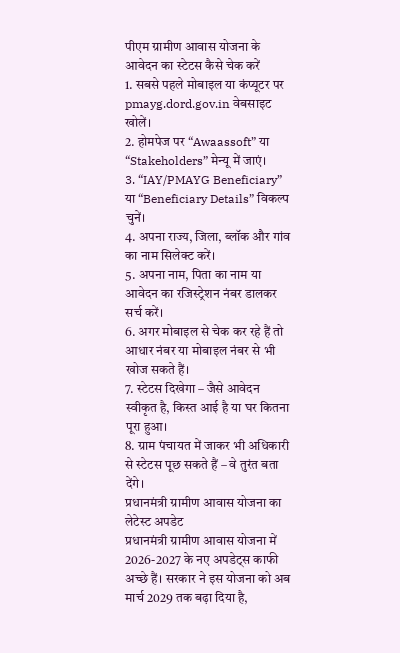पीएम ग्रामीण आवास योजना के आवेदन का स्टेटस कैसे चेक करें
1. सबसे पहले मोबाइल या कंप्यूटर पर pmayg.dord.gov.in वेबसाइट खोलें।
2. होमपेज पर “Awaassoft” या “Stakeholders” मेन्यू में जाएं।
3. “IAY/PMAYG Beneficiary” या “Beneficiary Details” विकल्प चुनें।
4. अपना राज्य, जिला, ब्लॉक और गांव का नाम सिलेक्ट करें।
5. अपना नाम, पिता का नाम या आवेदन का रजिस्ट्रेशन नंबर डालकर सर्च करें।
6. अगर मोबाइल से चेक कर रहे हैं तो आधार नंबर या मोबाइल नंबर से भी खोज सकते हैं।
7. स्टेटस दिखेगा – जैसे आवेदन स्वीकृत है, किस्त आई है या घर कितना पूरा हुआ।
8. ग्राम पंचायत में जाकर भी अधिकारी से स्टेटस पूछ सकते हैं – वे तुरंत बता देंगे।
प्रधानमंत्री ग्रामीण आवास योजना का लेटेस्ट अपडेट
प्रधानमंत्री ग्रामीण आवास योजना में 2026-2027 के नए अपडेट्स काफी अच्छे हैं। सरकार ने इस योजना को अब मार्च 2029 तक बढ़ा दिया है,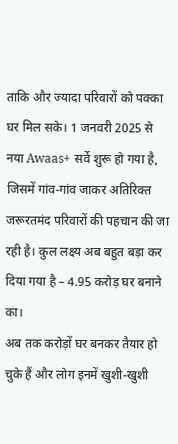ताकि और ज्यादा परिवारों को पक्का घर मिल सके। 1 जनवरी 2025 से नया Awaas+ सर्वे शुरू हो गया है, जिसमें गांव-गांव जाकर अतिरिक्त जरूरतमंद परिवारों की पहचान की जा रही है। कुल लक्ष्य अब बहुत बड़ा कर दिया गया है – 4.95 करोड़ घर बनाने का।
अब तक करोड़ों घर बनकर तैयार हो चुके हैं और लोग इनमें खुशी-खुशी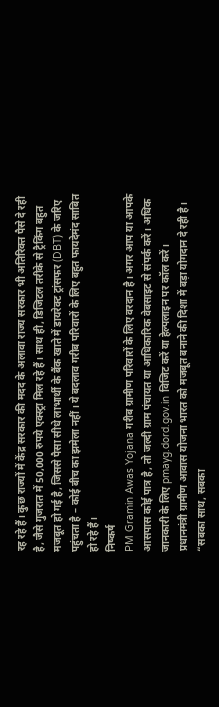रह रहे हैं। कुछ राज्यों में केंद्र सरकार की मदद के अलावा राज्य सरकार भी अतिरिक्त पैसे दे रही है, जैसे गुजरात में 50,000 रुपये एक्स्ट्रा मिल रहे हैं। साथ ही, डिजिटल तरीके से ट्रैकिंग बहुत मजबूत हो गई है, जिससे पैसा सीधे लाभार्थी के बैंक खाते में डायरेक्ट ट्रांसफर (DBT) के जरिए पहुंचता है – कोई बीच का झमेला नहीं। ये बदलाव गरीब परिवारों के लिए बहुत फायदेमंद साबित हो रहे हैं।
निष्कर्ष
PM Gramin Awas Yojana गरीब ग्रामीण परिवारों के लिए वरदान है। अगर आप या आपके आसपास कोई पात्र है, तो जल्दी ग्राम पंचायत या आधिकारिक वेबसाइट से संपर्क करें। अधिक जानकारी के लिए pmayg.dord.gov.in विजिट करें या हेल्पलाइन पर कॉल करें।
प्रधानमंत्री ग्रामीण आवास योजना भारत को मजबूत बनाने की दिशा में बड़ा योगदान दे रही है। “सबका साथ, सबका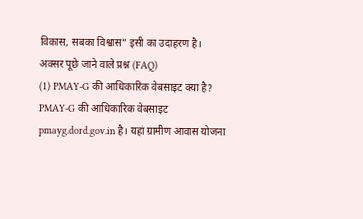विकास, सबका विश्वास” इसी का उदाहरण है।
अक्सर पूछे जाने वाले प्रश्न (FAQ)
(1) PMAY-G की आधिकारिक वेबसाइट क्या है?
PMAY-G की आधिकारिक वेबसाइट pmayg.dord.gov.in है। यहां ग्रामीण आवास योजना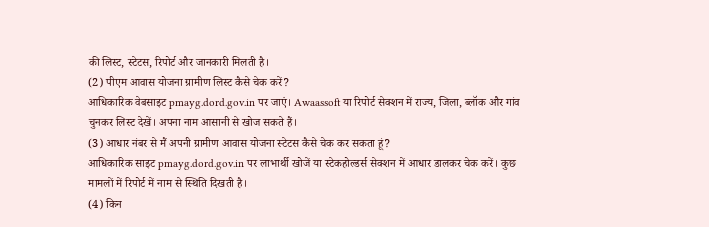की लिस्ट, स्टेटस, रिपोर्ट और जानकारी मिलती है।
(2) पीएम आवास योजना ग्रामीण लिस्ट कैसे चेक करें?
आधिकारिक वेबसाइट pmayg.dord.gov.in पर जाएं। Awaassoft या रिपोर्ट सेक्शन में राज्य, जिला, ब्लॉक और गांव चुनकर लिस्ट देखें। अपना नाम आसानी से खोज सकते हैं।
(3) आधार नंबर से मैं अपनी ग्रामीण आवास योजना स्टेटस कैसे चेक कर सकता हूं?
आधिकारिक साइट pmayg.dord.gov.in पर लाभार्थी खोजें या स्टेकहोल्डर्स सेक्शन में आधार डालकर चेक करें। कुछ मामलों में रिपोर्ट में नाम से स्थिति दिखती है।
(4) किन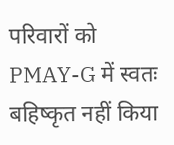परिवारों को PMAY-G में स्वतः बहिष्कृत नहीं किया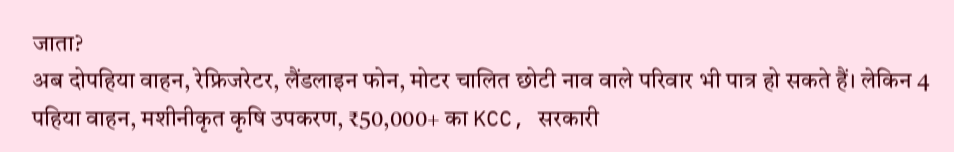जाता?
अब दोपहिया वाहन, रेफ्रिजरेटर, लैंडलाइन फोन, मोटर चालित छोटी नाव वाले परिवार भी पात्र हो सकते हैं। लेकिन 4 पहिया वाहन, मशीनीकृत कृषि उपकरण, ₹50,000+ का KCC, सरकारी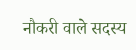नौकरी वाले सदस्य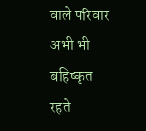वाले परिवार अभी भी बहिष्कृत रहते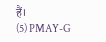हैं।
(5) PMAY-G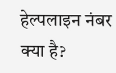हेल्पलाइन नंबर क्या है?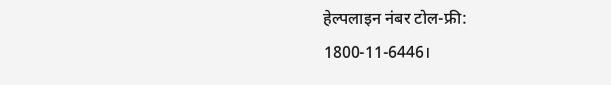हेल्पलाइन नंबर टोल-फ्री: 1800-11-6446।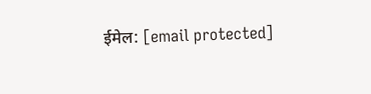ईमेल: [email protected]